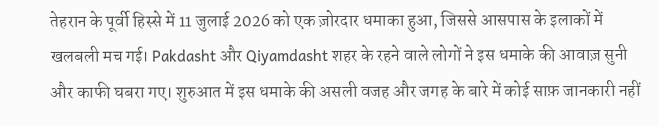तेहरान के पूर्वी हिस्से में 11 जुलाई 2026 को एक ज़ोरदार धमाका हुआ, जिससे आसपास के इलाकों में खलबली मच गई। Pakdasht और Qiyamdasht शहर के रहने वाले लोगों ने इस धमाके की आवाज़ सुनी और काफी घबरा गए। शुरुआत में इस धमाके की असली वजह और जगह के बारे में कोई साफ़ जानकारी नहीं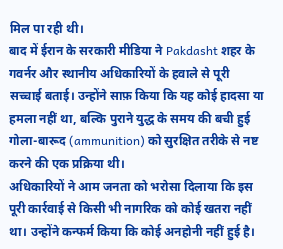मिल पा रही थी।
बाद में ईरान के सरकारी मीडिया ने Pakdasht शहर के गवर्नर और स्थानीय अधिकारियों के हवाले से पूरी सच्चाई बताई। उन्होंने साफ़ किया कि यह कोई हादसा या हमला नहीं था, बल्कि पुराने युद्ध के समय की बची हुई गोला-बारूद (ammunition) को सुरक्षित तरीके से नष्ट करने की एक प्रक्रिया थी।
अधिकारियों ने आम जनता को भरोसा दिलाया कि इस पूरी कार्रवाई से किसी भी नागरिक को कोई खतरा नहीं था। उन्होंने कन्फर्म किया कि कोई अनहोनी नहीं हुई है।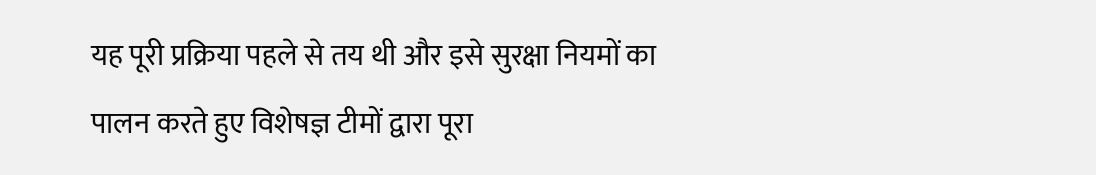यह पूरी प्रक्रिया पहले से तय थी और इसे सुरक्षा नियमों का पालन करते हुए विशेषज्ञ टीमों द्वारा पूरा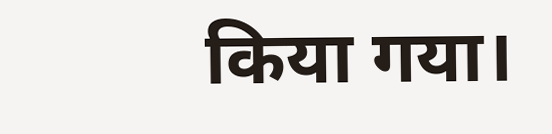किया गया।